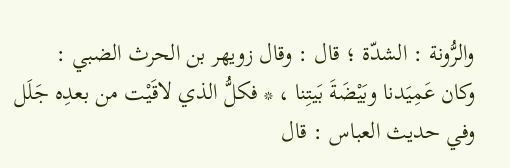والرُّونة : الشدّة ؛ قال : وقال زويهر بن الحرث الضبي :
وكان عَمِيَدنا وبَيْضَةَ بَيتِنا ، * فكلُّ الذي لاقَيْت من بعدِه جَلَل
وفي حديث العباس : قال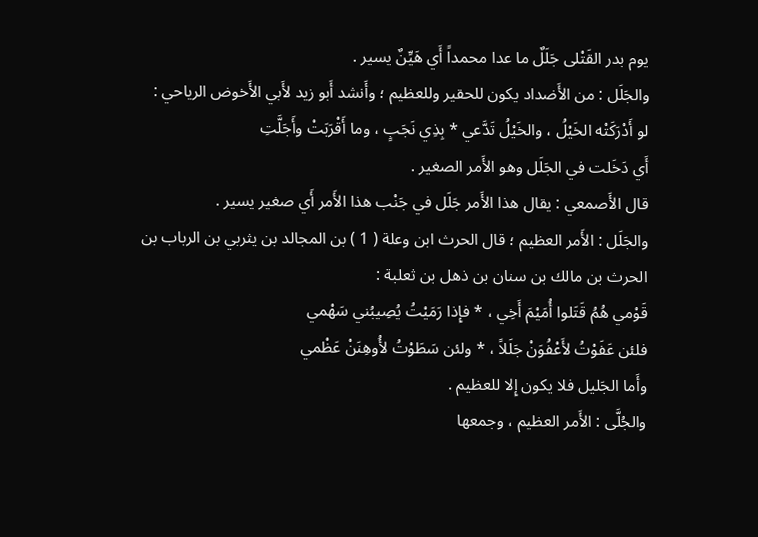يوم بدر القَتْلى جَلَلٌ ما عدا محمداً أَي هَيِّنٌ يسير .
والجَلَل : من الأَضداد يكون للحقير وللعظيم ؛ وأَنشد أَبو زيد لأَبي الأَخوض الرياحي :
لو أَدْرَكَتْه الخَيْلُ ، والخَيْلُ تَدَّعي * بِذِي نَجَبٍ ، وما أَقْرَبَتْ وأَجَلَّتِ
أَي دَخَلت في الجَلَل وهو الأَمر الصغير .
قال الأَصمعي : يقال هذا الأَمر جَلَل في جَنْب هذا الأَمر أَي صغير يسير .
والجَلَل : الأَمر العظيم ؛ قال الحرث ابن وعلة ( 1 ) بن المجالد بن يثربي بن الرباب بن الحرث بن مالك بن سنان بن ذهل بن ثعلبة :
قَوْمي هُمُ قَتَلوا أُمَيْمَ أَخِي ، * فإِذا رَمَيْتُ يُصِيبُني سَهْمي
فلئن عَفَوْتُ لأَعْفُوَنْ جَلَلاً ، * ولئن سَطَوْتُ لأُوهِنَنْ عَظْمي
وأَما الجَليل فلا يكون إِلا للعظيم .
والجُلَّى : الأَمر العظيم ، وجمعها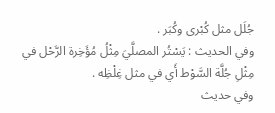جُلَل مثل كُبْرى وكُبَر .
وفي الحديث : يَسْتُر المصلَّيَ مِثْلُ مُؤَخِرة الرَّحْل في مِثْلِ جُلَّة السَّوْط أَي في مثل غِلْظِه .
وفي حديث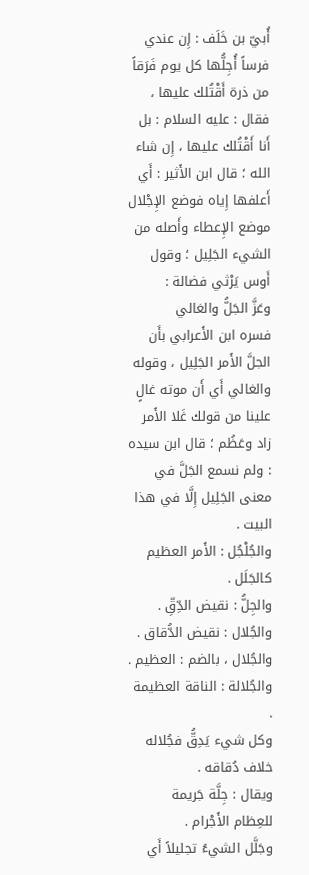أُبيّ بن خَلَف : إِن عندي فرساً أُجِلُّها كل يوم فَرَقاً من ذرة أَقْتُلك عليها ، فقال : عليه السلام : بل أَنا أَقْتُلك عليها ، إِن شاء الله ؛ قال ابن الأَثير : أَي أَعلفها إِياه فوضع الإِجْلال موضع الإِعطاء وأَصله من الشيء الجَلِيل ؛ وقول أَوس يَرْثي فضالة :
وعَزَّ الجَلُّ والغالي
فسره ابن الأَعرابي بأَن الجلَّ الأَمر الجَلِيل ، وقوله والغالي أَي أَن موته غالٍ علينا من قولك غَلا الأَمر زاد وعَظُم ؛ قال ابن سيده : ولم نسمع الجَلَّ في معنى الجَلِيل إِلَّا في هذا البيت .
والجُلْجُل : الأَمر العظيم كالجَلَل .
والجِلُّ : نقيض الدِّقِّ .
والجُلال : نقيض الدُّقاق .
والجُلال ، بالضم : العظيم .
والجُلالة : الناقة العظيمة .
وكل شيء يَدِقُّ فجُلاله خلاف دُقاقه .
ويقال : جِلَّة جَريمة للعِظام الأَجْرام .
وجَلَّل الشيءُ تجليلاً أَي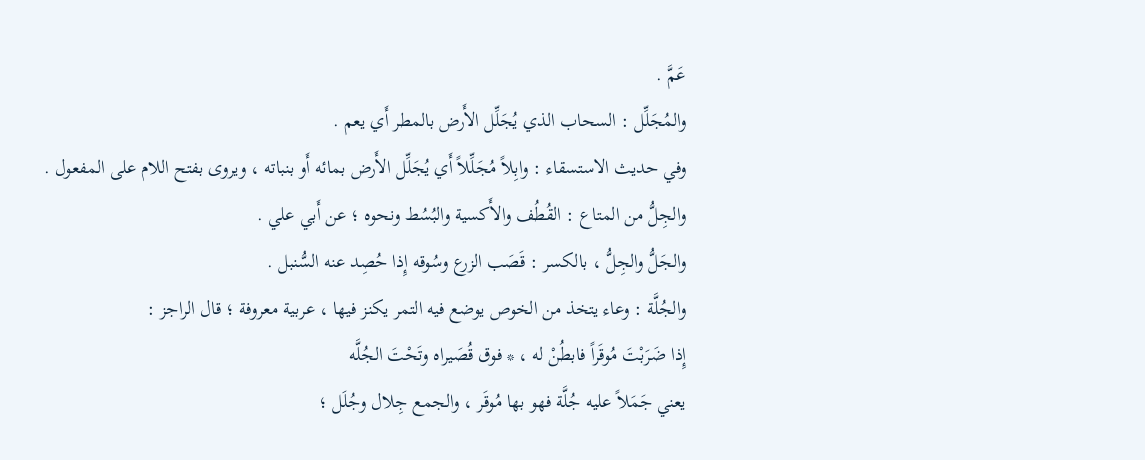عَمَّ .
والمُجَلِّل : السحاب الذي يُجَلِّل الأَرض بالمطر أَي يعم .
وفي حديث الاستسقاء : وابِلاً مُجَلِّلاً أَي يُجَلِّل الأَرض بمائه أَو بنباته ، ويروى بفتح اللام على المفعول .
والجِلُّ من المتاع : القُطُف والأَكسية والبُسُط ونحوه ؛ عن أَبي علي .
والجَلُّ والجِلُّ ، بالكسر : قَصَب الزرع وسُوقه إِذا حُصِد عنه السُّنبل .
والجُلَّة : وعاء يتخذ من الخوص يوضع فيه التمر يكنز فيها ، عربية معروفة ؛ قال الراجز :
إِذا ضَرَبْتَ مُوقَراً فابطُنْ له ، * فوق قُصَيراه وتَحْتَ الجُلَّه
يعني جَمَلاً عليه جُلَّة فهو بها مُوقَر ، والجمع جِلال وجُلَل ؛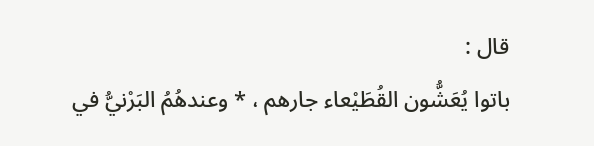قال :
باتوا يُعَشُّون القُطَيْعاء جارهم ، * وعندهُمُ البَرْنيُّ في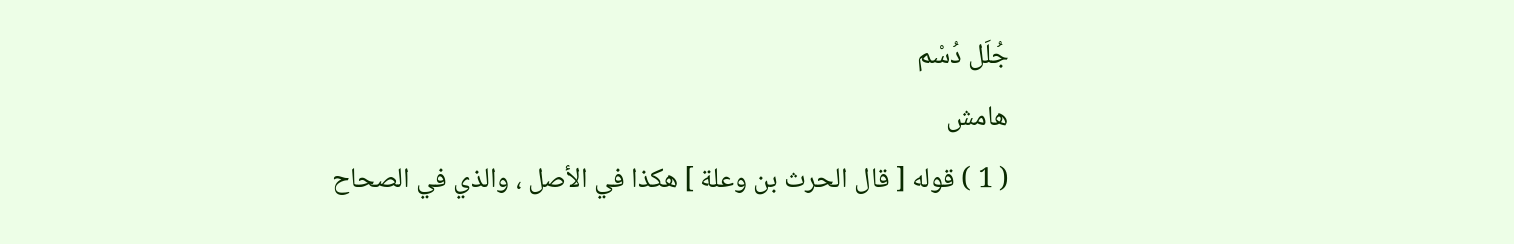جُلَل دُسْم
هامش
( 1 ) قوله [ قال الحرث بن وعلة ] هكذا في الأصل ، والذي في الصحاح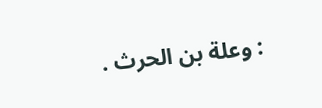: وعلة بن الحرث .